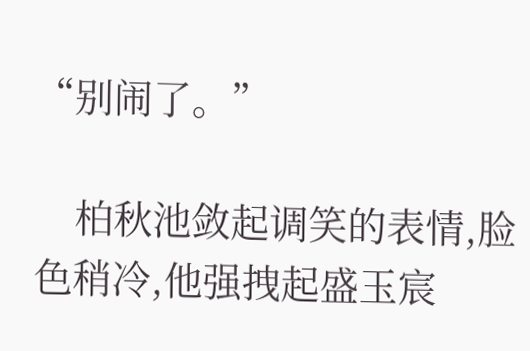“别闹了。”

    柏秋池敛起调笑的表情,脸色稍冷,他强拽起盛玉宸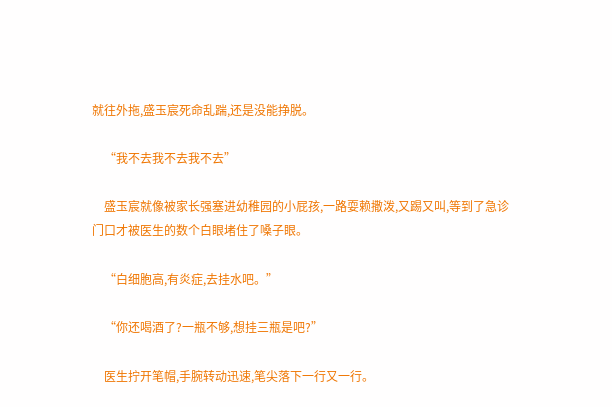就往外拖,盛玉宸死命乱踹,还是没能挣脱。

    “我不去我不去我不去”

    盛玉宸就像被家长强塞进幼稚园的小屁孩,一路耍赖撒泼,又踢又叫,等到了急诊门口才被医生的数个白眼堵住了嗓子眼。

    “白细胞高,有炎症,去挂水吧。”

    “你还喝酒了?一瓶不够,想挂三瓶是吧?”

    医生拧开笔帽,手腕转动迅速,笔尖落下一行又一行。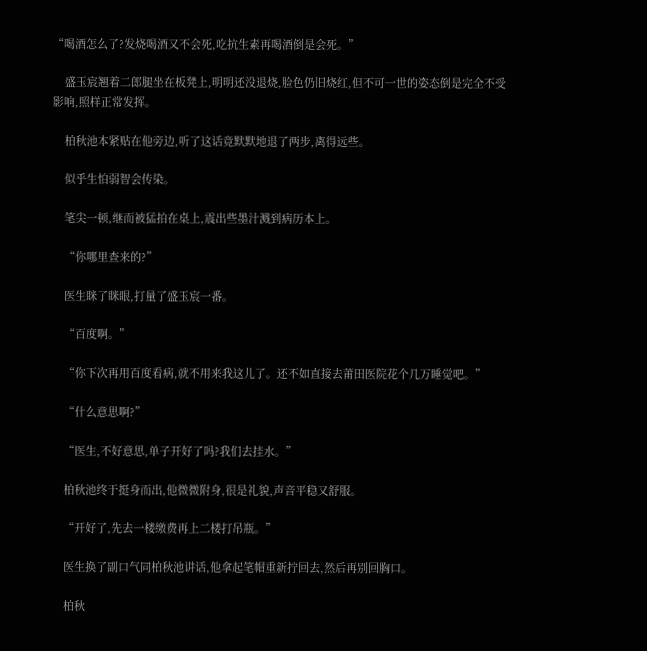“喝酒怎么了?发烧喝酒又不会死,吃抗生素再喝酒倒是会死。”

    盛玉宸翘着二郎腿坐在板凳上,明明还没退烧,脸色仍旧烧红,但不可一世的姿态倒是完全不受影响,照样正常发挥。

    柏秋池本紧贴在他旁边,听了这话竟默默地退了两步,离得远些。

    似乎生怕弱智会传染。

    笔尖一顿,继而被猛拍在桌上,震出些墨汁溅到病历本上。

    “你哪里查来的?”

    医生眯了眯眼,打量了盛玉宸一番。

    “百度啊。”

    “你下次再用百度看病,就不用来我这儿了。还不如直接去莆田医院花个几万睡觉吧。”

    “什么意思啊?”

    “医生,不好意思,单子开好了吗?我们去挂水。”

    柏秋池终于挺身而出,他微微附身,很是礼貌,声音平稳又舒服。

    “开好了,先去一楼缴费再上二楼打吊瓶。”

    医生换了副口气同柏秋池讲话,他拿起笔帽重新拧回去,然后再别回胸口。

    柏秋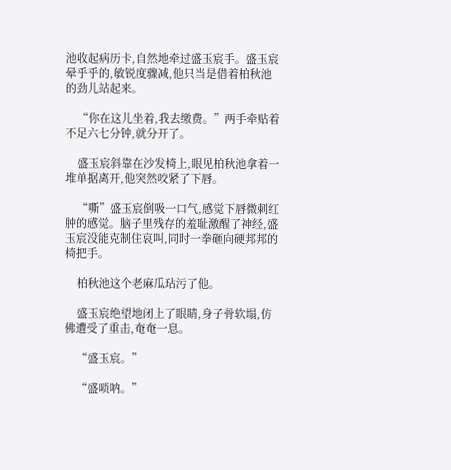池收起病历卡,自然地牵过盛玉宸手。盛玉宸晕乎乎的,敏锐度骤减,他只当是借着柏秋池的劲儿站起来。

    “你在这儿坐着,我去缴费。”两手牵贴着不足六七分钟,就分开了。

    盛玉宸斜靠在沙发椅上,眼见柏秋池拿着一堆单据离开,他突然咬紧了下唇。

    “嘶”盛玉宸倒吸一口气,感觉下唇微刺红肿的感觉。脑子里残存的羞耻激醒了神经,盛玉宸没能克制住哀叫,同时一拳砸向硬邦邦的椅把手。

    柏秋池这个老麻瓜玷污了他。

    盛玉宸绝望地闭上了眼睛,身子骨软塌,仿佛遭受了重击,奄奄一息。

    “盛玉宸。”

    “盛唢呐。”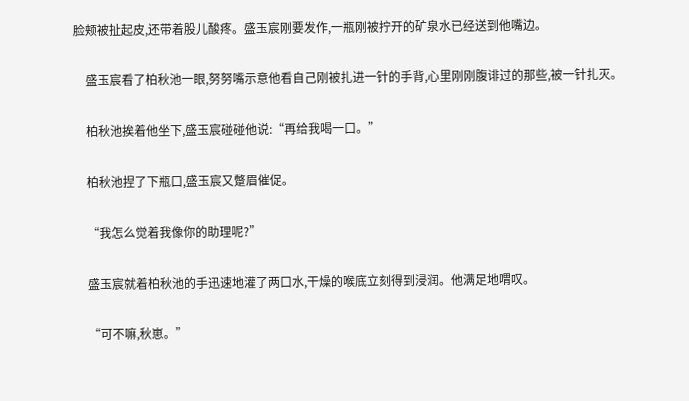脸颊被扯起皮,还带着股儿酸疼。盛玉宸刚要发作,一瓶刚被拧开的矿泉水已经送到他嘴边。

    盛玉宸看了柏秋池一眼,努努嘴示意他看自己刚被扎进一针的手背,心里刚刚腹诽过的那些,被一针扎灭。

    柏秋池挨着他坐下,盛玉宸碰碰他说:“再给我喝一口。”

    柏秋池捏了下瓶口,盛玉宸又蹩眉催促。

    “我怎么觉着我像你的助理呢?”

    盛玉宸就着柏秋池的手迅速地灌了两口水,干燥的喉底立刻得到浸润。他满足地喟叹。

    “可不嘛,秋崽。”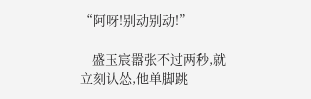“阿呀!别动别动!”

    盛玉宸嚣张不过两秒,就立刻认怂,他单脚跳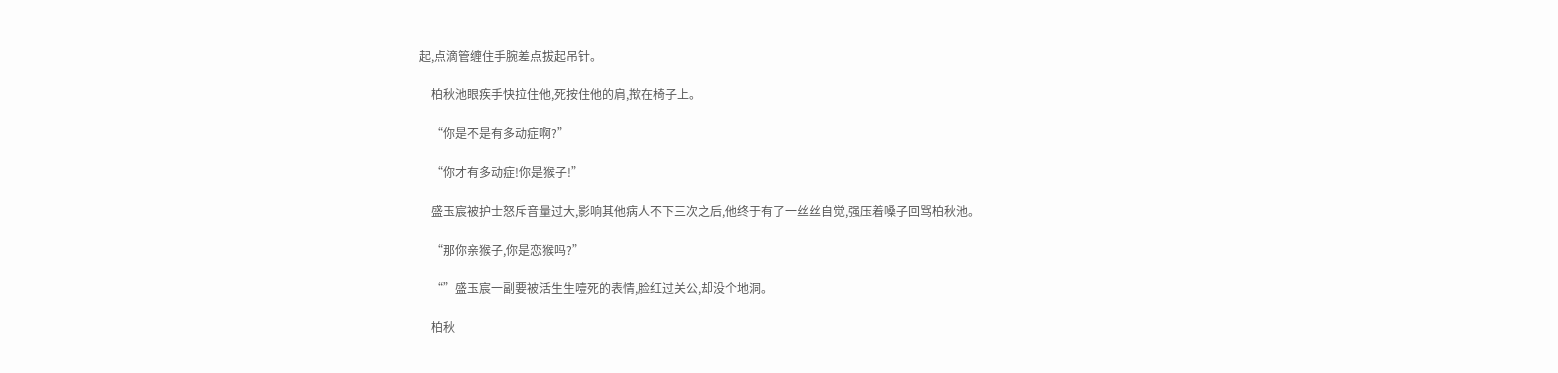起,点滴管缠住手腕差点拔起吊针。

    柏秋池眼疾手快拉住他,死按住他的肩,揿在椅子上。

    “你是不是有多动症啊?”

    “你才有多动症!你是猴子!”

    盛玉宸被护士怒斥音量过大,影响其他病人不下三次之后,他终于有了一丝丝自觉,强压着嗓子回骂柏秋池。

    “那你亲猴子,你是恋猴吗?”

    “”盛玉宸一副要被活生生噎死的表情,脸红过关公,却没个地洞。

    柏秋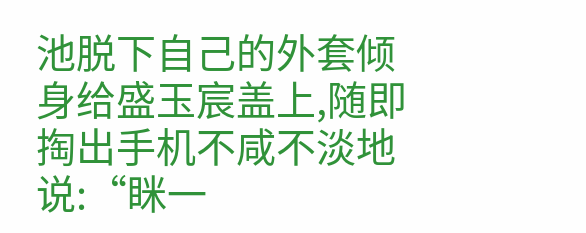池脱下自己的外套倾身给盛玉宸盖上,随即掏出手机不咸不淡地说:“眯一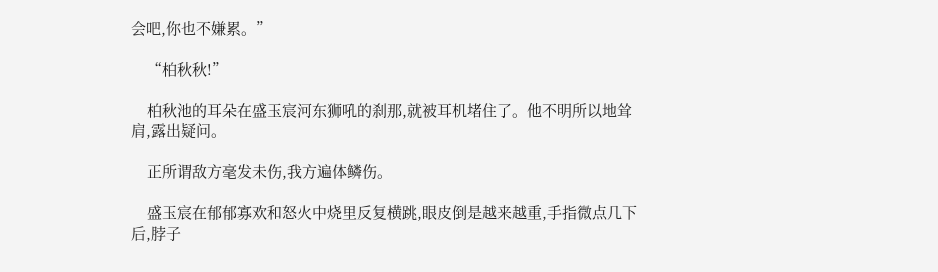会吧,你也不嫌累。”

    “柏秋秋!”

    柏秋池的耳朵在盛玉宸河东狮吼的刹那,就被耳机堵住了。他不明所以地耸肩,露出疑问。

    正所谓敌方毫发未伤,我方遍体鳞伤。

    盛玉宸在郁郁寡欢和怒火中烧里反复横跳,眼皮倒是越来越重,手指微点几下后,脖子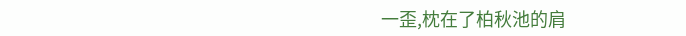一歪,枕在了柏秋池的肩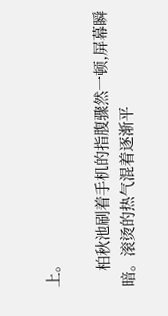上。

    柏秋池刷着手机的指腹骤然一顿,屏幕瞬暗。滚烫的热气混着逐渐平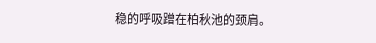稳的呼吸蹭在柏秋池的颈肩。